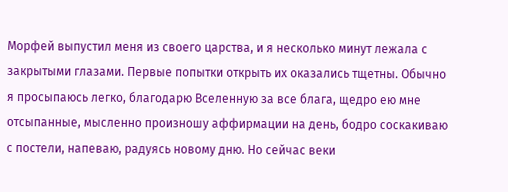Морфей выпустил меня из своего царства, и я несколько минут лежала с закрытыми глазами. Первые попытки открыть их оказались тщетны. Обычно я просыпаюсь легко, благодарю Вселенную за все блага, щедро ею мне отсыпанные, мысленно произношу аффирмации на день, бодро соскакиваю с постели, напеваю, радуясь новому дню. Но сейчас веки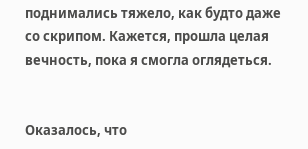поднимались тяжело, как будто даже со скрипом. Кажется, прошла целая вечность, пока я смогла оглядеться.


Оказалось, что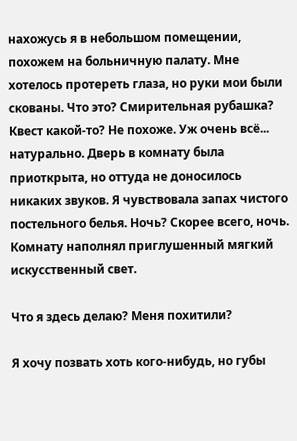нахожусь я в небольшом помещении, похожем на больничную палату. Мне хотелось протереть глаза, но руки мои были скованы. Что это? Смирительная рубашка? Квест какой-то? Не похоже. Уж очень всё... натурально. Дверь в комнату была приоткрыта, но оттуда не доносилось никаких звуков. Я чувствовала запах чистого постельного белья. Ночь? Скорее всего, ночь. Комнату наполнял приглушенный мягкий искусственный свет.

Что я здесь делаю? Меня похитили?

Я хочу позвать хоть кого-нибудь, но губы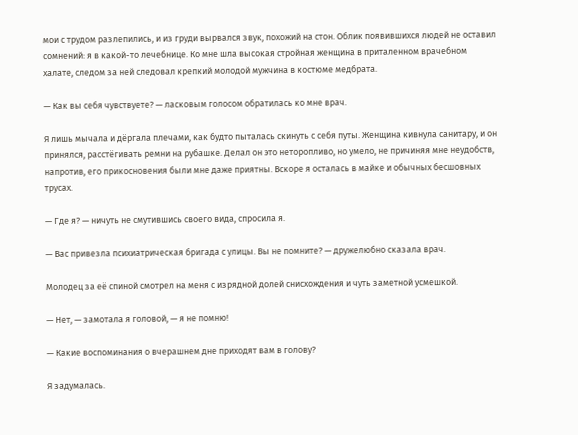мои с трудом разлепились, и из груди вырвался звук, похожий на стон. Облик появившихся людей не оставил сомнений: я в какой-то лечебнице. Ко мне шла высокая стройная женщина в приталенном врачебном халате, следом за ней следовал крепкий молодой мужчина в костюме медбрата.

— Как вы себя чувствуете? — ласковым голосом обратилась ко мне врач.

Я лишь мычала и дёргала плечами, как будто пыталась скинуть с себя путы. Женщина кивнула санитару, и он принялся, расстёгивать ремни на рубашке. Делал он это неторопливо, но умело, не причиняя мне неудобств, напротив, его прикосновения были мне даже приятны. Вскоре я осталась в майке и обычных бесшовных трусах.

— Где я? — ничуть не смутившись своего вида, спросила я.

— Вас привезла психиатрическая бригада с улицы. Вы не помните? — дружелюбно сказала врач.

Молодец за её спиной смотрел на меня с изрядной долей снисхождения и чуть заметной усмешкой.

— Нет, — замотала я головой, — я не помню!

— Какие воспоминания о вчерашнем дне приходят вам в голову?

Я задумалась.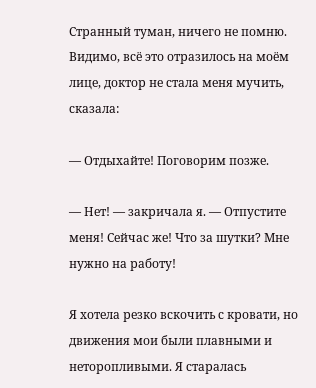Странный туман, ничего не помню. Видимо, всё это отразилось на моём лице, доктор не стала меня мучить, сказала:

— Отдыхайте! Поговорим позже.

— Нет! — закричала я. — Отпустите меня! Сейчас же! Что за шутки? Мне нужно на работу!

Я хотела резко вскочить с кровати, но движения мои были плавными и неторопливыми. Я старалась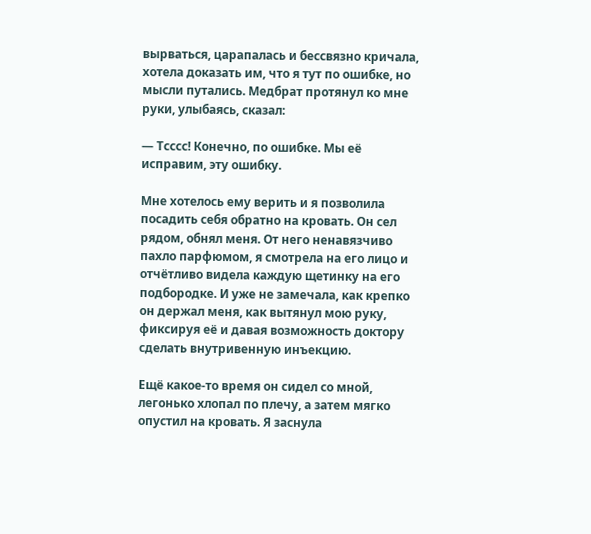вырваться, царапалась и бессвязно кричала, хотела доказать им, что я тут по ошибке, но мысли путались. Медбрат протянул ко мне руки, улыбаясь, сказал:

— Тсссс! Конечно, по ошибке. Мы её исправим, эту ошибку.

Мне хотелось ему верить и я позволила посадить себя обратно на кровать. Он сел рядом, обнял меня. От него ненавязчиво пахло парфюмом, я смотрела на его лицо и отчётливо видела каждую щетинку на его подбородке. И уже не замечала, как крепко он держал меня, как вытянул мою руку, фиксируя её и давая возможность доктору сделать внутривенную инъекцию.

Ещё какое-то время он сидел со мной, легонько хлопал по плечу, а затем мягко опустил на кровать. Я заснула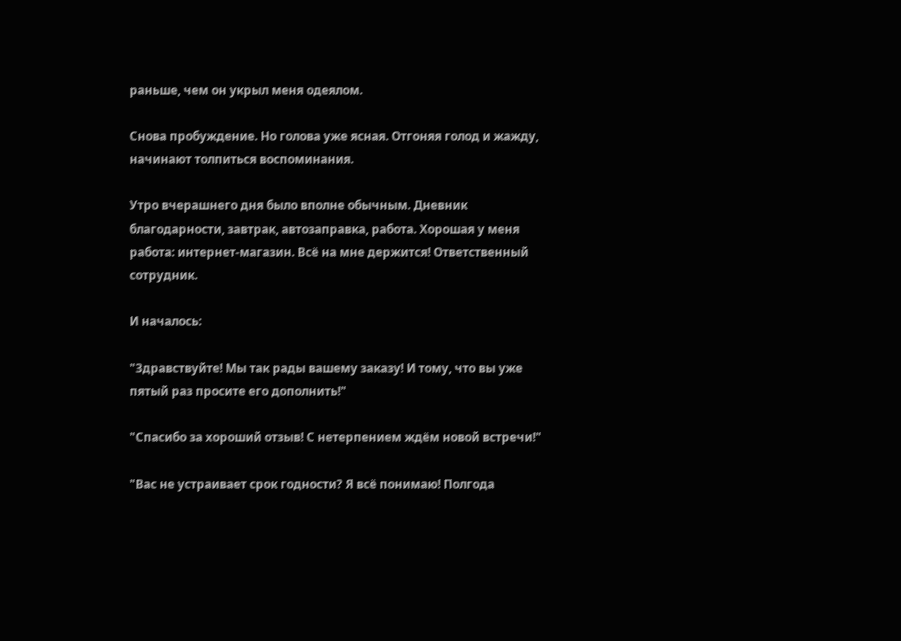раньше, чем он укрыл меня одеялом.

Снова пробуждение. Но голова уже ясная. Отгоняя голод и жажду, начинают толпиться воспоминания.

Утро вчерашнего дня было вполне обычным. Дневник благодарности, завтрак, автозаправка, работа. Хорошая у меня работа: интернет-магазин. Всё на мне держится! Ответственный сотрудник.

И началось:

"Здравствуйте! Мы так рады вашему заказу! И тому, что вы уже пятый раз просите его дополнить!"

"Спасибо за хороший отзыв! С нетерпением ждём новой встречи!"

"Вас не устраивает срок годности? Я всё понимаю! Полгода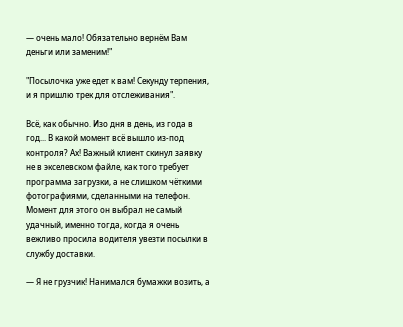— очень мало! Обязательно вернём Вам деньги или заменим!"

"Посылочка уже едет к вам! Секунду терпения, и я пришлю трек для отслеживания".

Всё, как обычно. Изо дня в день, из года в год... В какой момент всё вышло из-под контроля? Ах! Важный клиент скинул заявку не в экселевском файле, как того требует программа загрузки, а не слишком чёткими фотографиями, сделанными на телефон. Момент для этого он выбрал не самый удачный, именно тогда, когда я очень вежливо просила водителя увезти посылки в службу доставки.

— Я не грузчик! Нанимался бумажки возить, а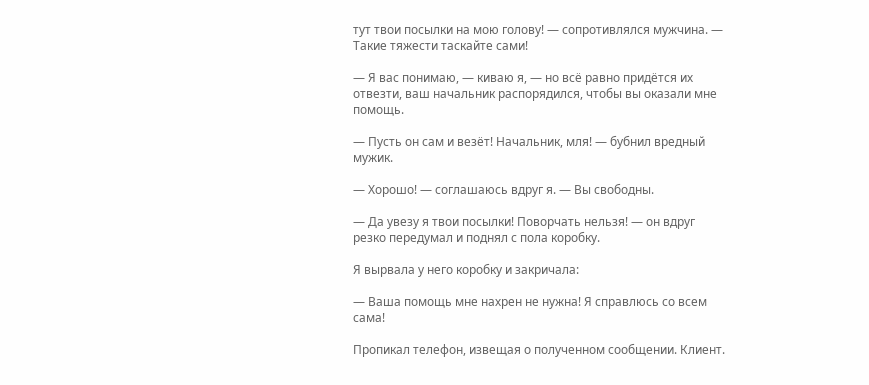тут твои посылки на мою голову! — сопротивлялся мужчина. — Такие тяжести таскайте сами!

— Я вас понимаю, — киваю я, — но всё равно придётся их отвезти, ваш начальник распорядился, чтобы вы оказали мне помощь.

— Пусть он сам и везёт! Начальник, мля! — бубнил вредный мужик.

— Хорошо! — соглашаюсь вдруг я. — Вы свободны.

— Да увезу я твои посылки! Поворчать нельзя! — он вдруг резко передумал и поднял с пола коробку.

Я вырвала у него коробку и закричала:

— Ваша помощь мне нахрен не нужна! Я справлюсь со всем сама!

Пропикал телефон, извещая о полученном сообщении. Клиент.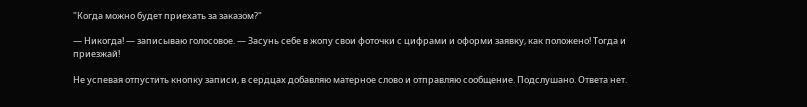"Когда можно будет приехать за заказом?"

— Никогда! — записываю голосовое. — Засунь себе в жопу свои фоточки с цифрами и оформи заявку, как положено! Тогда и приезжай!

Не успевая отпустить кнопку записи, в сердцах добавляю матерное слово и отправляю сообщение. Подслушано. Ответа нет.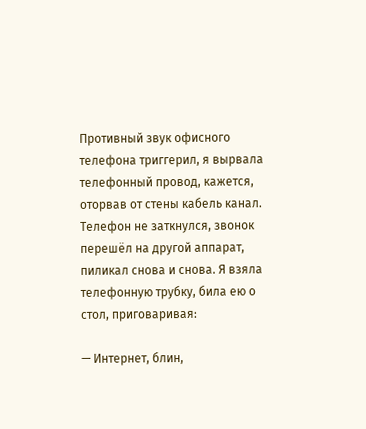Противный звук офисного телефона триггерил, я вырвала телефонный провод, кажется, оторвав от стены кабель канал. Телефон не заткнулся, звонок перешёл на другой аппарат, пиликал снова и снова. Я взяла телефонную трубку, била ею о стол, приговаривая:

— Интернет, блин,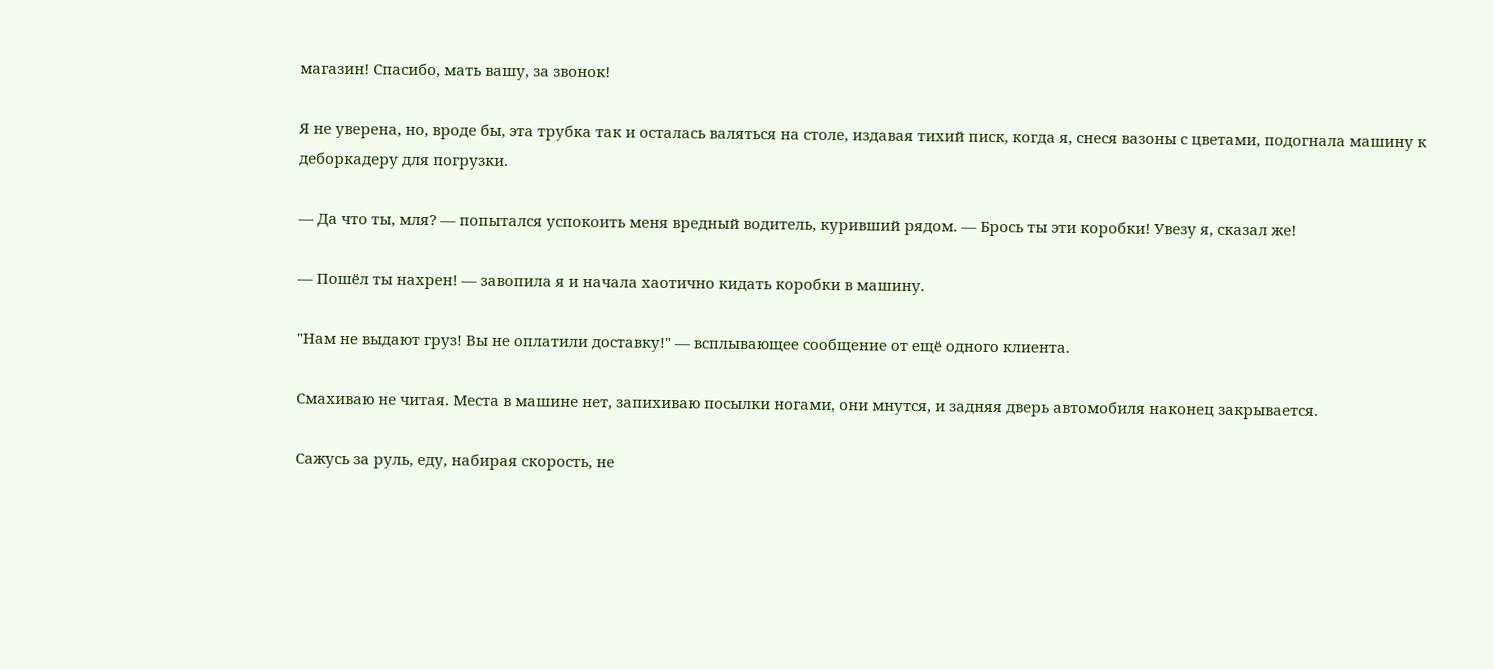магазин! Спасибо, мать вашу, за звонок!

Я не уверена, но, вроде бы, эта трубка так и осталась валяться на столе, издавая тихий писк, когда я, снеся вазоны с цветами, подогнала машину к деборкадеру для погрузки.

— Да что ты, мля? — попытался успокоить меня вредный водитель, куривший рядом. — Брось ты эти коробки! Увезу я, сказал же!

— Пошёл ты нахрен! — завопила я и начала хаотично кидать коробки в машину.

"Нам не выдают груз! Вы не оплатили доставку!" — всплывающее сообщение от ещё одного клиента.

Смахиваю не читая. Места в машине нет, запихиваю посылки ногами, они мнутся, и задняя дверь автомобиля наконец закрывается.

Сажусь за руль, еду, набирая скорость, не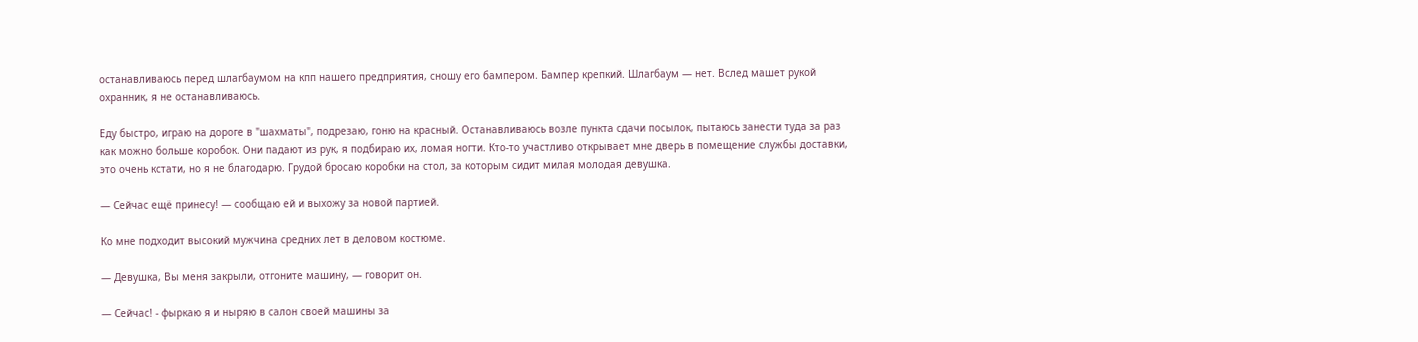останавливаюсь перед шлагбаумом на кпп нашего предприятия, сношу его бампером. Бампер крепкий. Шлагбаум — нет. Вслед машет рукой охранник, я не останавливаюсь.

Еду быстро, играю на дороге в "шахматы", подрезаю, гоню на красный. Останавливаюсь возле пункта сдачи посылок, пытаюсь занести туда за раз как можно больше коробок. Они падают из рук, я подбираю их, ломая ногти. Кто-то участливо открывает мне дверь в помещение службы доставки, это очень кстати, но я не благодарю. Грудой бросаю коробки на стол, за которым сидит милая молодая девушка.

— Сейчас ещё принесу! — сообщаю ей и выхожу за новой партией.

Ко мне подходит высокий мужчина средних лет в деловом костюме.

— Девушка, Вы меня закрыли, отгоните машину, — говорит он.

— Сейчас! - фыркаю я и ныряю в салон своей машины за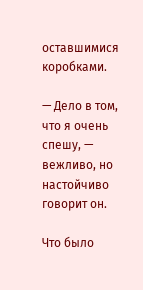оставшимися коробками.

— Дело в том, что я очень спешу, — вежливо, но настойчиво говорит он.

Что было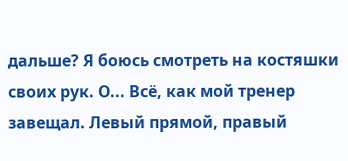дальше? Я боюсь смотреть на костяшки своих рук. О... Всё, как мой тренер завещал. Левый прямой, правый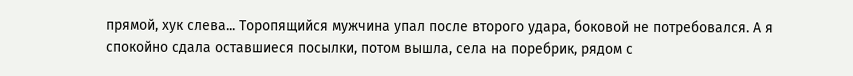прямой, хук слева... Торопящийся мужчина упал после второго удара, боковой не потребовался. А я спокойно сдала оставшиеся посылки, потом вышла, села на поребрик, рядом с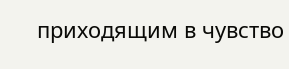приходящим в чувство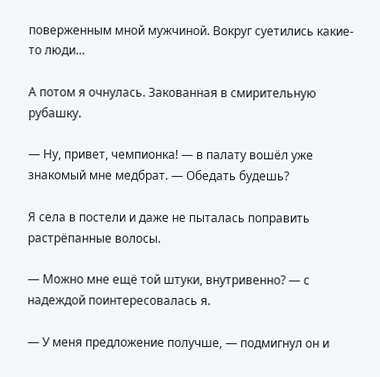поверженным мной мужчиной. Вокруг суетились какие-то люди...

А потом я очнулась. Закованная в смирительную рубашку.

— Ну, привет, чемпионка! — в палату вошёл уже знакомый мне медбрат. — Обедать будешь?

Я села в постели и даже не пыталась поправить растрёпанные волосы.

— Можно мне ещё той штуки, внутривенно? — с надеждой поинтересовалась я.

— У меня предложение получше, — подмигнул он и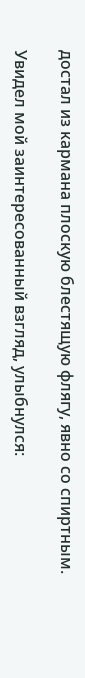достал из кармана плоскую блестящую флягу, явно со спиртным.

Увидел мой заинтересованный взгляд, улыбнулся: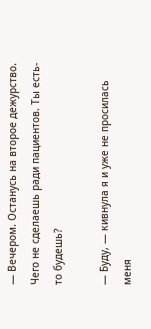— Вечером. Останусь на второе дежурство. Чего не сделаешь ради пациентов. Ты есть-то будешь?

— Буду, — кивнула я и уже не просилась меня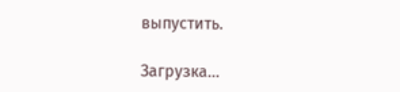выпустить.

Загрузка...